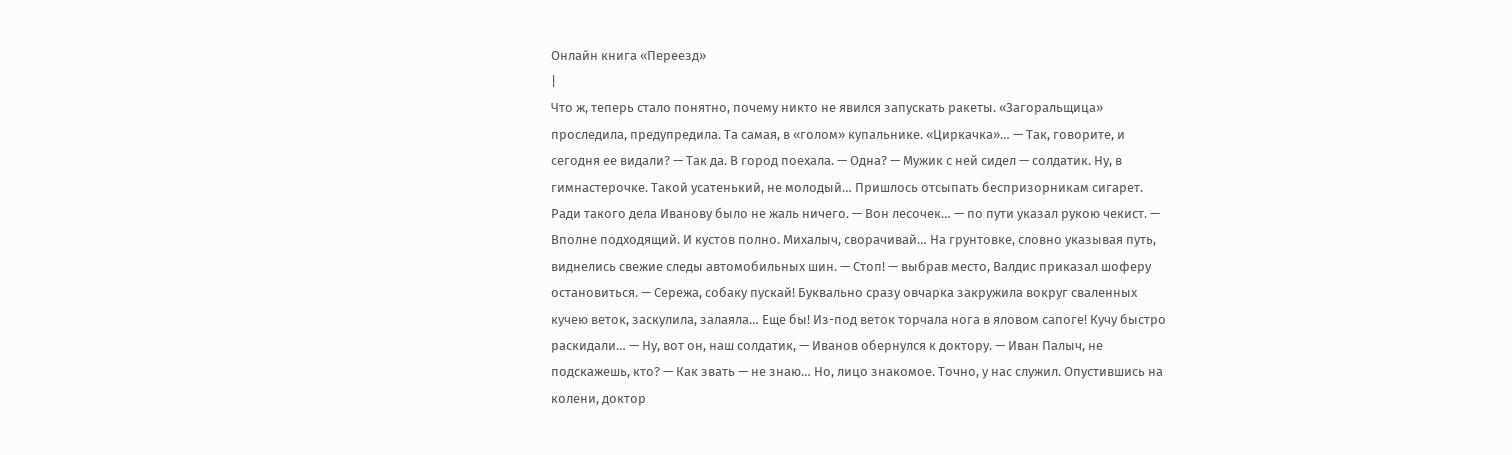Онлайн книга «Переезд»
|
Что ж, теперь стало понятно, почему никто не явился запускать ракеты. «Загоральщица» проследила, предупредила. Та самая, в «голом» купальнике. «Циркачка»… — Так, говорите, и сегодня ее видали? — Так да. В город поехала. — Одна? — Мужик с ней сидел — солдатик. Ну, в гимнастерочке. Такой усатенький, не молодый… Пришлось отсыпать беспризорникам сигарет. Ради такого дела Иванову было не жаль ничего. — Вон лесочек… — по пути указал рукою чекист. — Вполне подходящий. И кустов полно. Михалыч, сворачивай… На грунтовке, словно указывая путь, виднелись свежие следы автомобильных шин. — Стоп! — выбрав место, Валдис приказал шоферу остановиться. — Сережа, собаку пускай! Буквально сразу овчарка закружила вокруг сваленных кучею веток, заскулила, залаяла… Еще бы! Из-под веток торчала нога в яловом сапоге! Кучу быстро раскидали… — Ну, вот он, наш солдатик, — Иванов обернулся к доктору. — Иван Палыч, не подскажешь, кто? — Как звать — не знаю… Но, лицо знакомое. Точно, у нас служил. Опустившись на колени, доктор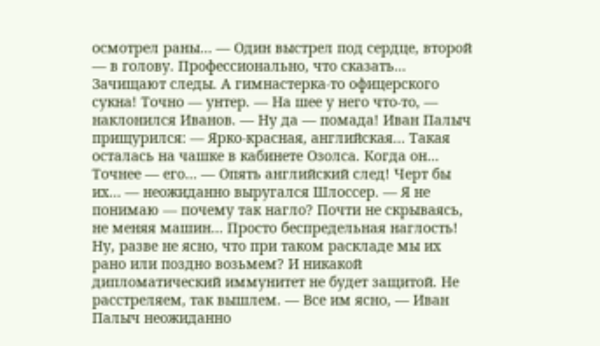осмотрел раны… — Один выстрел под сердце, второй — в голову. Профессионально, что сказать… Зачищают следы. А гимнастерка-то офицерского сукна! Точно — унтер. — На шее у него что-то, — наклонился Иванов. — Ну да — помада! Иван Палыч прищурился: — Ярко-красная, английская… Такая осталась на чашке в кабинете Озолса. Когда он… Точнее — его… — Опять английский след! Черт бы их… — неожиданно выругался Шлоссер. — Я не понимаю — почему так нагло? Почти не скрываясь, не меняя машин… Просто беспредельная наглость! Ну, разве не ясно, что при таком раскладе мы их рано или поздно возьмем? И никакой дипломатический иммунитет не будет защитой. Не расстреляем, так вышлем. — Все им ясно, — Иван Палыч неожиданно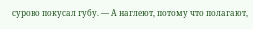сурово покусал губу. — А наглеют, потому что полагают,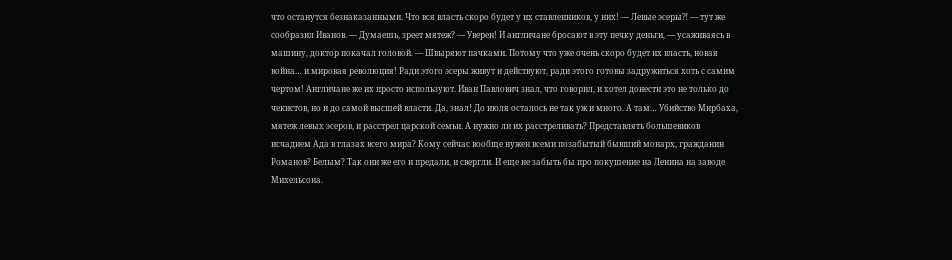что останутся безнаказанными. Что вся власть скоро будет у их ставленников, у них! — Левые эсеры⁈ — тут же сообразил Иванов. — Думаешь, зреет мятеж? — Уверен! И англичане бросают в эту печку деньги, — усаживаясь в машину, доктор покачал головой. — Швыряют пачками. Потому что уже очень скоро будет их власть, новая война… и мировая революция! Ради этого эсеры живут и действуют, ради этого готовы задружиться хоть с самим чертом! Англичане же их просто используют. Иван Павлович знал, что говорил, и хотел донести это не только до чекистов, но и до самой высшей власти. Да, знал! До июля осталось не так уж и много. А там… Убийство Мирбаха, мятеж левых эсеров, и расстрел царской семьи. А нужно ли их расстреливать? Представлять большевиков исчадием Ада в глазах всего мира? Кому сейчас вообще нужен всеми позабытый бывший монарх, гражданин Романов? Белым? Так они же его и предали, и свергли. И еще не забыть бы про покушение на Ленина на заводе Михельсона.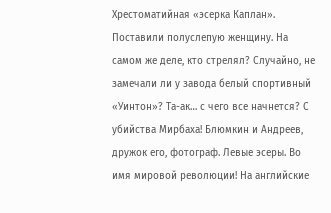Хрестоматийная «эсерка Каплан». Поставили полуслепую женщину. На самом же деле, кто стрелял? Случайно, не замечали ли у завода белый спортивный «Уинтон»? Та-ак… с чего все начнется? С убийства Мирбаха! Блюмкин и Андреев, дружок его, фотограф. Левые эсеры. Во имя мировой революции! На английские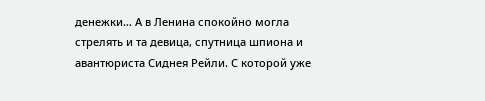денежки… А в Ленина спокойно могла стрелять и та девица, спутница шпиона и авантюриста Сиднея Рейли. С которой уже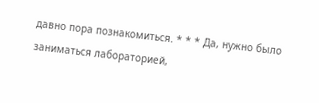давно пора познакомиться. * * * Да, нужно было заниматься лабораторией,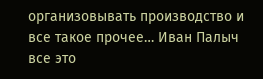организовывать производство и все такое прочее… Иван Палыч все это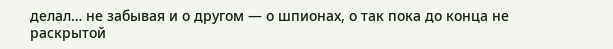делал… не забывая и о другом — о шпионах, о так пока до конца не раскрытой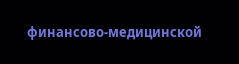финансово-медицинской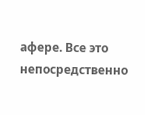афере. Все это непосредственно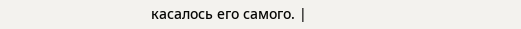касалось его самого. |